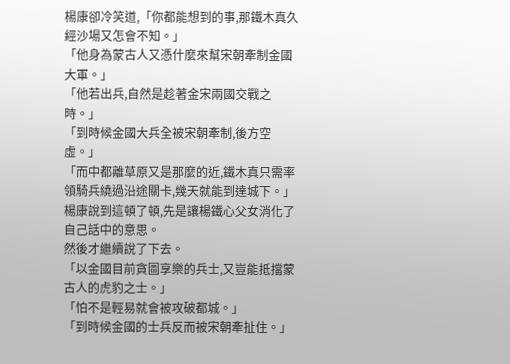楊康卻冷笑道,「你都能想到的事,那鐵木真久經沙場又怎會不知。」
「他身為蒙古人又憑什麼來幫宋朝牽制金國大軍。」
「他若出兵,自然是趁著金宋兩國交戰之時。」
「到時候金國大兵全被宋朝牽制,後方空虛。」
「而中都離草原又是那麼的近,鐵木真只需率領騎兵繞過沿途關卡,幾天就能到達城下。」
楊康說到這頓了頓,先是讓楊鐵心父女消化了自己話中的意思。
然後才繼續說了下去。
「以金國目前貪圖享樂的兵士,又豈能抵擋蒙古人的虎豹之士。」
「怕不是輕易就會被攻破都城。」
「到時候金國的士兵反而被宋朝牽扯住。」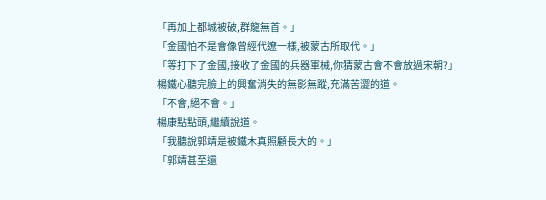「再加上都城被破,群龍無首。」
「金國怕不是會像曾經代遼一樣,被蒙古所取代。」
「等打下了金國,接收了金國的兵器軍械,你猜蒙古會不會放過宋朝?」
楊鐵心聽完臉上的興奮消失的無影無蹤,充滿苦澀的道。
「不會,絕不會。」
楊康點點頭,繼續說道。
「我聽說郭靖是被鐵木真照顧長大的。」
「郭靖甚至還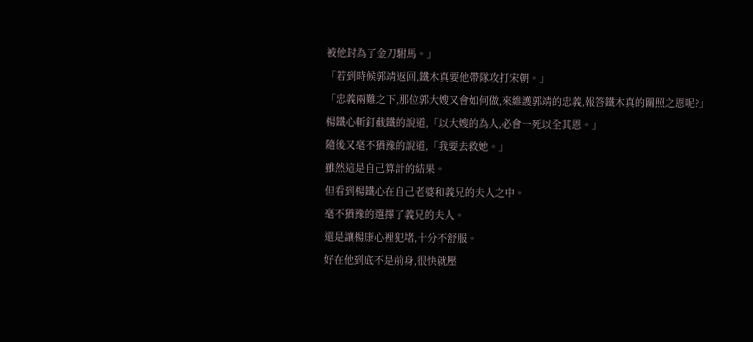被他封為了金刀駙馬。」
「若到時候郭靖返回,鐵木真要他帶隊攻打宋朝。」
「忠義兩難之下,那位郭大嫂又會如何做,來維護郭靖的忠義,報答鐵木真的關照之恩呢?」
楊鐵心斬釘截鐵的說道,「以大嫂的為人,必會一死以全其恩。」
隨後又毫不猶豫的說道,「我要去救她。」
雖然這是自己算計的結果。
但看到楊鐵心在自己老婆和義兄的夫人之中。
毫不猶豫的選擇了義兄的夫人。
還是讓楊康心裡犯堵,十分不舒服。
好在他到底不是前身,很快就壓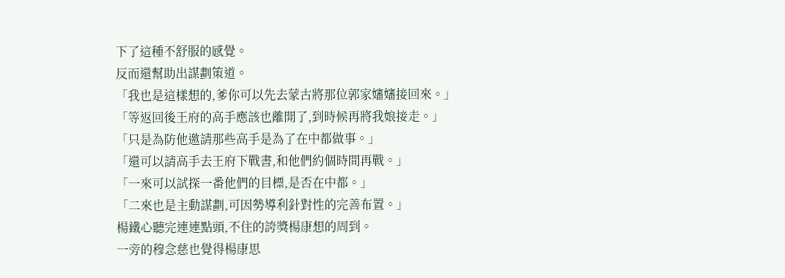下了這種不舒服的感覺。
反而還幫助出謀劃策道。
「我也是這樣想的,爹你可以先去蒙古將那位郭家嬸嬸接回來。」
「等返回後王府的高手應該也離開了,到時候再將我娘接走。」
「只是為防他邀請那些高手是為了在中都做事。」
「還可以請高手去王府下戰書,和他們約個時間再戰。」
「一來可以試探一番他們的目標,是否在中都。」
「二來也是主動謀劃,可因勢導利針對性的完善布置。」
楊鐵心聽完連連點頭,不住的誇獎楊康想的周到。
一旁的穆念慈也覺得楊康思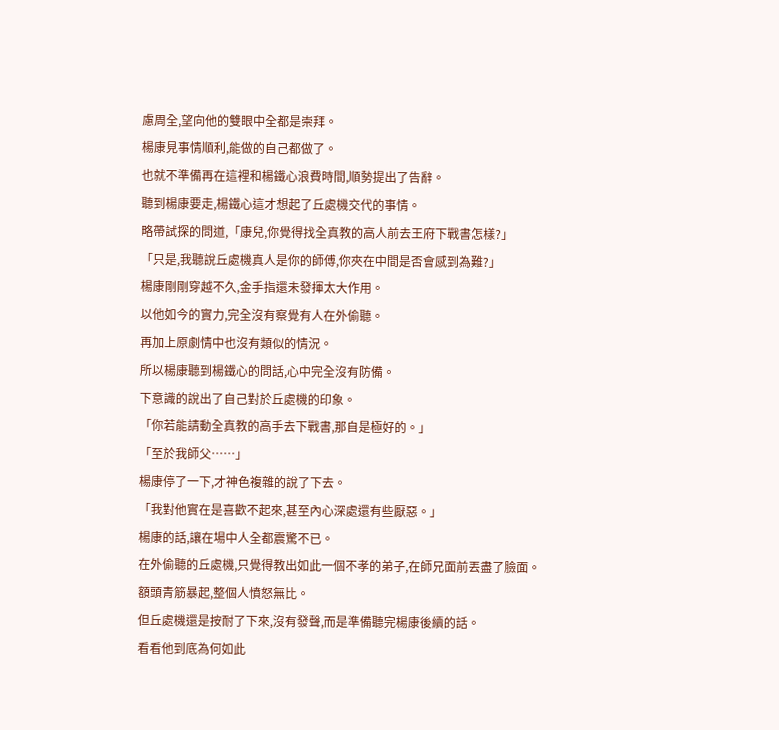慮周全,望向他的雙眼中全都是崇拜。
楊康見事情順利,能做的自己都做了。
也就不準備再在這裡和楊鐵心浪費時間,順勢提出了告辭。
聽到楊康要走,楊鐵心這才想起了丘處機交代的事情。
略帶試探的問道,「康兒,你覺得找全真教的高人前去王府下戰書怎樣?」
「只是,我聽說丘處機真人是你的師傅,你夾在中間是否會感到為難?」
楊康剛剛穿越不久,金手指還未發揮太大作用。
以他如今的實力,完全沒有察覺有人在外偷聽。
再加上原劇情中也沒有類似的情況。
所以楊康聽到楊鐵心的問話,心中完全沒有防備。
下意識的說出了自己對於丘處機的印象。
「你若能請動全真教的高手去下戰書,那自是極好的。」
「至於我師父……」
楊康停了一下,才神色複雜的說了下去。
「我對他實在是喜歡不起來,甚至內心深處還有些厭惡。」
楊康的話,讓在場中人全都震驚不已。
在外偷聽的丘處機,只覺得教出如此一個不孝的弟子,在師兄面前丟盡了臉面。
額頭青筋暴起,整個人憤怒無比。
但丘處機還是按耐了下來,沒有發聲,而是準備聽完楊康後續的話。
看看他到底為何如此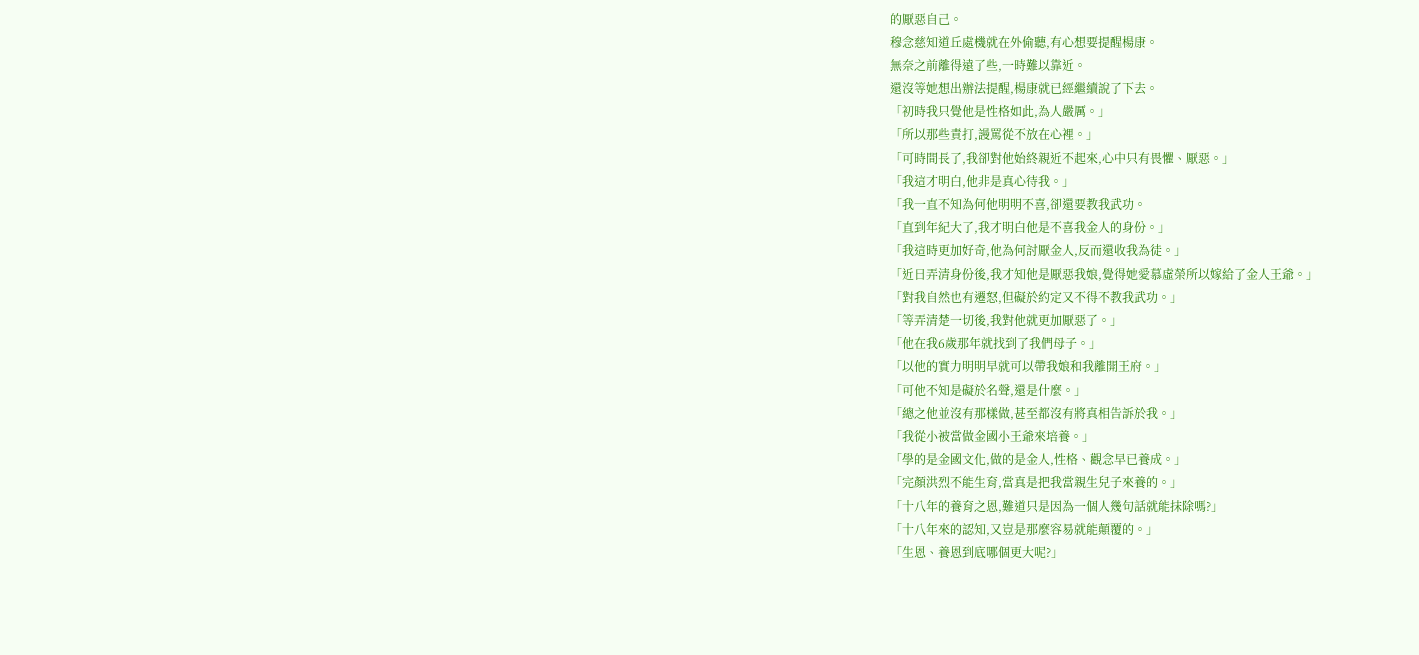的厭惡自己。
穆念慈知道丘處機就在外偷聽,有心想要提醒楊康。
無奈之前離得遠了些,一時難以靠近。
還沒等她想出辦法提醒,楊康就已經繼續說了下去。
「初時我只覺他是性格如此,為人嚴厲。」
「所以那些責打,謾罵從不放在心裡。」
「可時間長了,我卻對他始終親近不起來,心中只有畏懼、厭惡。」
「我這才明白,他非是真心待我。」
「我一直不知為何他明明不喜,卻還要教我武功。
「直到年紀大了,我才明白他是不喜我金人的身份。」
「我這時更加好奇,他為何討厭金人,反而還收我為徒。」
「近日弄清身份後,我才知他是厭惡我娘,覺得她愛慕虛榮所以嫁給了金人王爺。」
「對我自然也有遷怒,但礙於約定又不得不教我武功。」
「等弄清楚一切後,我對他就更加厭惡了。」
「他在我6歲那年就找到了我們母子。」
「以他的實力明明早就可以帶我娘和我離開王府。」
「可他不知是礙於名聲,還是什麼。」
「總之他並沒有那樣做,甚至都沒有將真相告訴於我。」
「我從小被當做金國小王爺來培養。」
「學的是金國文化,做的是金人,性格、觀念早已養成。」
「完顏洪烈不能生育,當真是把我當親生兒子來養的。」
「十八年的養育之恩,難道只是因為一個人幾句話就能抹除嗎?」
「十八年來的認知,又豈是那麼容易就能顛覆的。」
「生恩、養恩到底哪個更大呢?」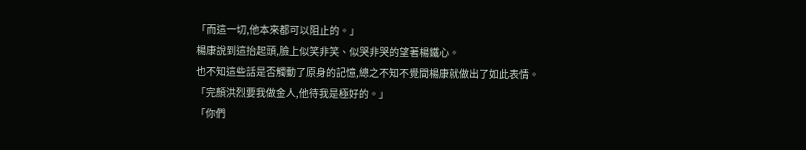「而這一切,他本來都可以阻止的。」
楊康說到這抬起頭,臉上似笑非笑、似哭非哭的望著楊鐵心。
也不知這些話是否觸動了原身的記憶,總之不知不覺間楊康就做出了如此表情。
「完顏洪烈要我做金人,他待我是極好的。」
「你們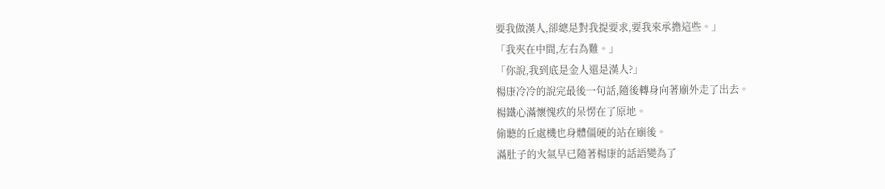要我做漢人,卻總是對我提要求,要我來承擔這些。」
「我夾在中間,左右為難。」
「你說,我到底是金人還是漢人?」
楊康冷冷的說完最後一句話,隨後轉身向著廟外走了出去。
楊鐵心滿懷愧疚的呆愣在了原地。
偷聽的丘處機也身體僵硬的站在廟後。
滿肚子的火氣早已隨著楊康的話語變為了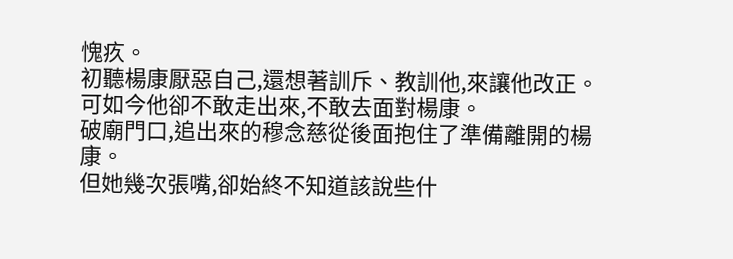愧疚。
初聽楊康厭惡自己,還想著訓斥、教訓他,來讓他改正。
可如今他卻不敢走出來,不敢去面對楊康。
破廟門口,追出來的穆念慈從後面抱住了準備離開的楊康。
但她幾次張嘴,卻始終不知道該說些什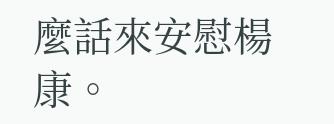麼話來安慰楊康。